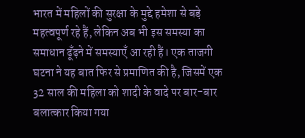भारत में महिलों की सुरक्षा के मुद्दे हमेशा से बड़े महत्वपूर्ण रहे हैं, लेकिन अब भी इस समस्या का समाधान ढूँढ़ने में समस्याएँ आ रही हैं। एक ताजगी घटना ने यह बात फिर से प्रमाणित की है, जिसमें एक 32 साल की महिला को शादी के वादे पर बार-बार बलात्कार किया गया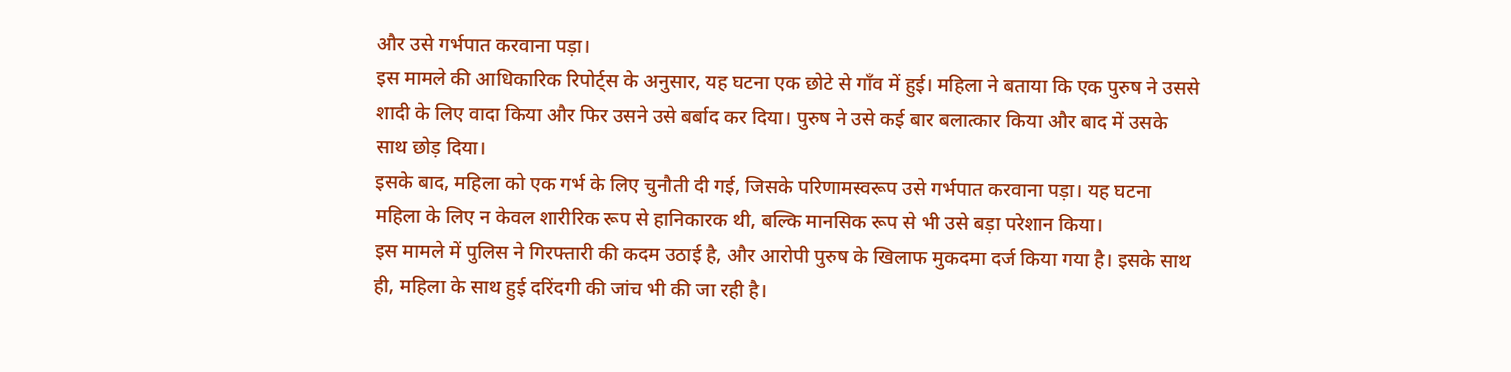और उसे गर्भपात करवाना पड़ा।
इस मामले की आधिकारिक रिपोर्ट्स के अनुसार, यह घटना एक छोटे से गाँव में हुई। महिला ने बताया कि एक पुरुष ने उससे शादी के लिए वादा किया और फिर उसने उसे बर्बाद कर दिया। पुरुष ने उसे कई बार बलात्कार किया और बाद में उसके साथ छोड़ दिया।
इसके बाद, महिला को एक गर्भ के लिए चुनौती दी गई, जिसके परिणामस्वरूप उसे गर्भपात करवाना पड़ा। यह घटना महिला के लिए न केवल शारीरिक रूप से हानिकारक थी, बल्कि मानसिक रूप से भी उसे बड़ा परेशान किया।
इस मामले में पुलिस ने गिरफ्तारी की कदम उठाई है, और आरोपी पुरुष के खिलाफ मुकदमा दर्ज किया गया है। इसके साथ ही, महिला के साथ हुई दरिंदगी की जांच भी की जा रही है।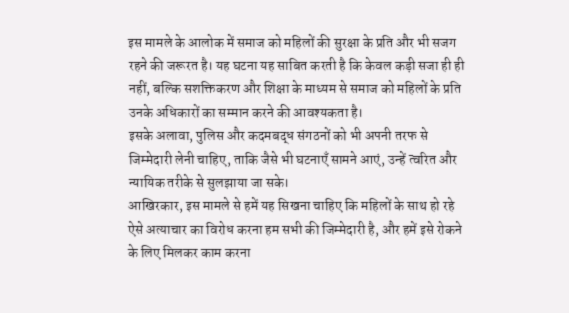इस मामले के आलोक में समाज को महिलों की सुरक्षा के प्रति और भी सजग रहने की जरूरत है। यह घटना यह साबित करती है कि केवल कड़ी सजा ही ही नहीं, बल्कि सशक्तिकरण और शिक्षा के माध्यम से समाज को महिलों के प्रति उनके अधिकारों का सम्मान करने की आवश्यकता है।
इसके अलावा, पुलिस और कदमबद्ध संगठनों को भी अपनी तरफ से जिम्मेदारी लेनी चाहिए, ताकि जैसे भी घटनाएँ सामने आएं, उन्हें त्वरित और न्यायिक तरीके से सुलझाया जा सके।
आखिरकार, इस मामले से हमें यह सिखना चाहिए कि महिलों के साथ हो रहे ऐसे अत्याचार का विरोध करना हम सभी की जिम्मेदारी है, और हमें इसे रोकने के लिए मिलकर काम करना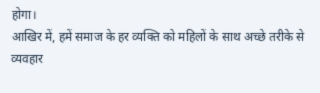होगा।
आखिर में, हमें समाज के हर व्यक्ति को महिलों के साथ अच्छे तरीके से व्यवहार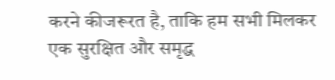करने कीजरूरत है, ताकि हम सभी मिलकर एक सुरक्षित और समृद्ध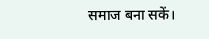समाज बना सकें।